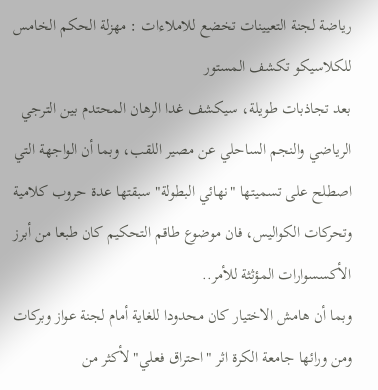رياضة لجنة التعيينات تخضع للاملاءات : مهزلة الحكم الخامس للكلاسيكو تكشف المستور
بعد تجاذبات طويلة، سيكشف غدا الرهان المحتدم بين الترجي الرياضي والنجم الساحلي عن مصير اللقب، وبما أن الواجهة التي اصطلح على تسميتها "نهائي البطولة" سبقتها عدة حروب كلامية وتحركات الكواليس، فان موضوع طاقم التحكيم كان طبعا من أبرز الأكسسوارات المؤثثة للأمر..
وبما أن هامش الاختيار كان محدودا للغاية أمام لجنة عواز وبركات ومن ورائها جامعة الكرة اثر "احتراق فعلي" لأكثر من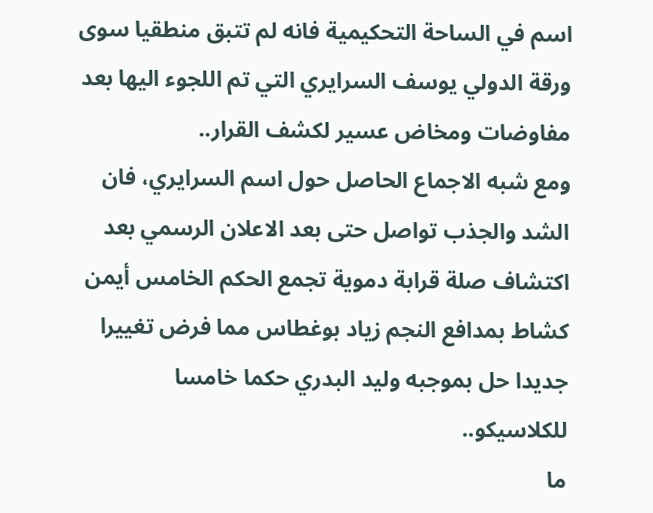اسم في الساحة التحكيمية فانه لم تتبق منطقيا سوى ورقة الدولي يوسف السرايري التي تم اللجوء اليها بعد مفاوضات ومخاض عسير لكشف القرار..
ومع شبه الاجماع الحاصل حول اسم السرايري، فان الشد والجذب تواصل حتى بعد الاعلان الرسمي بعد اكتشاف صلة قرابة دموية تجمع الحكم الخامس أيمن كشاط بمدافع النجم زياد بوغطاس مما فرض تغييرا جديدا حل بموجبه وليد البدري حكما خامسا للكلاسيكو..
ما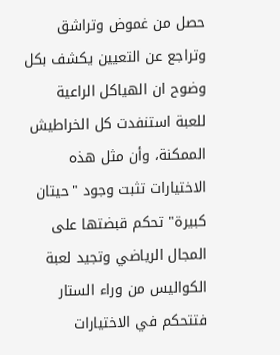حصل من غموض وتراشق وتراجع عن التعيين يكشف بكل وضوح ان الهياكل الراعية للعبة استنفدت كل الخراطيش الممكنة، وأن مثل هذه الاختيارات تثبت وجود "حيتان كبيرة" تحكم قبضتها على المجال الرياضي وتجيد لعبة الكواليس من وراء الستار فتتحكم في الاختيارات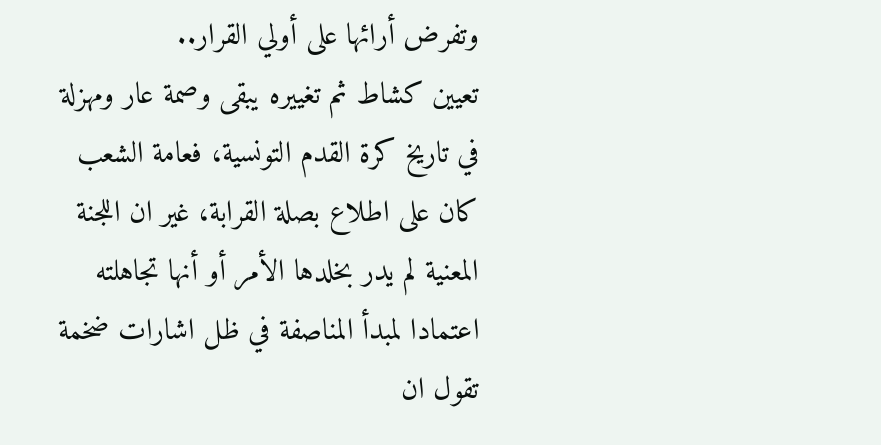وتفرض أرائها على أولي القرار..
تعيين كشاط ثم تغييره يبقى وصمة عار ومهزلة في تاريخ كرة القدم التونسية، فعامة الشعب كان على اطلاع بصلة القرابة، غير ان اللجنة المعنية لم يدر بخلدها الأمر أو أنها تجاهلته اعتمادا لمبدأ المناصفة في ظل اشارات ضخمة تقول ان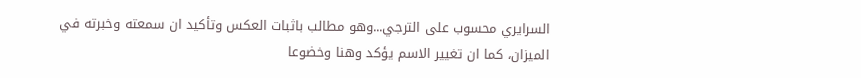السرايري محسوب على الترجي...وهو مطالب باثبات العكس وتأكيد ان سمعته وخبرته في الميزان، كما ان تغيير الاسم يؤكد وهنا وخضوعا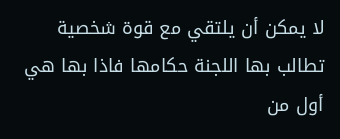لا يمكن أن يلتقي مع قوة شخصية تطالب بها اللجنة حكامها فاذا بها هي أول من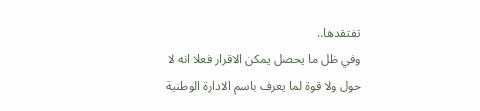تفتقدها..
وفي ظل ما يحصل يمكن الاقرار فعلا انه لا حول ولا قوة لما يعرف باسم الادارة الوطنية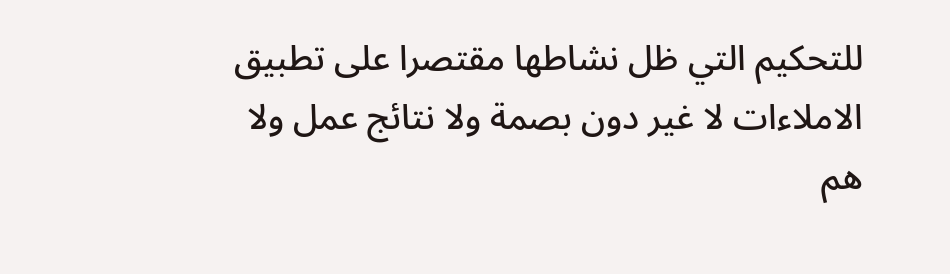للتحكيم التي ظل نشاطها مقتصرا على تطبيق الاملاءات لا غير دون بصمة ولا نتائج عمل ولا هم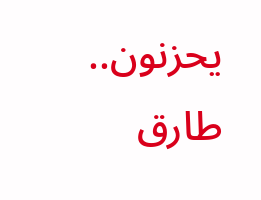يحزنون..
طارق